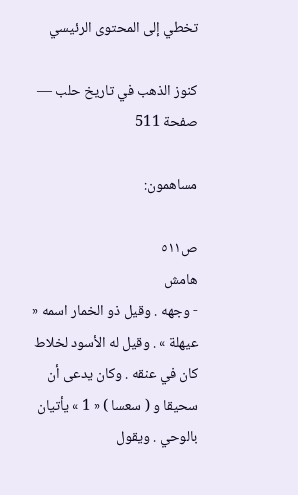تخطي إلى المحتوى الرئيسي

كنوز الذهب في تاريخ حلب — صفحة 511

مساهمون:

ص٥١١
هامش
- وجهه . وقيل ذو الخمار اسمه « عيهلة » . وقيل له الأسود لخلاط كان في عنقه . وكان يدعى أن سحيقا و ( سعسا ) « 1 » يأتيان بالوحي . ويقول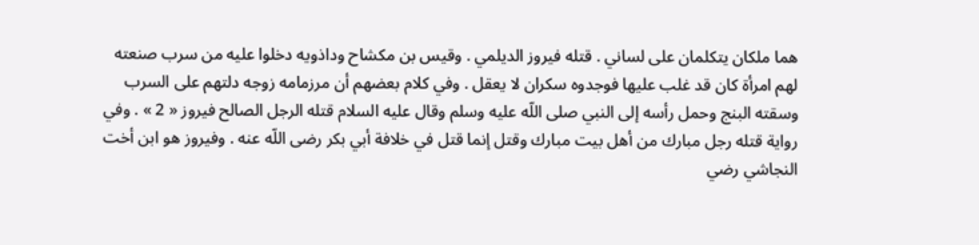هما ملكان يتكلمان على لساني . قتله فيروز الديلمي . وقيس بن مكشاح وداذويه دخلوا عليه من سرب صنعته لهم امرأة كان قد غلب عليها فوجدوه سكران لا يعقل . وفي كلام بعضهم أن مرزمامه زوجه دلتهم على السرب وسقته البنج وحمل رأسه إلى النبي صلى اللّه عليه وسلم وقال عليه السلام قتله الرجل الصالح فيروز « 2 » . وفي رواية قتله رجل مبارك من أهل بيت مبارك وقتل إنما قتل في خلافة أبي بكر رضى اللّه عنه . وفيروز هو ابن أخت النجاشي رضي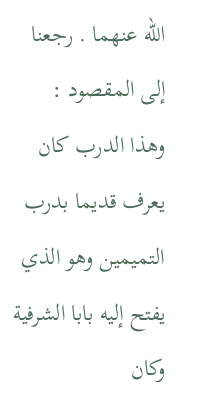اللّه عنهما . رجعنا إلى المقصود : وهذا الدرب كان يعرف قديما بدرب التميمين وهو الذي يفتح إليه بابا الشرفية وكان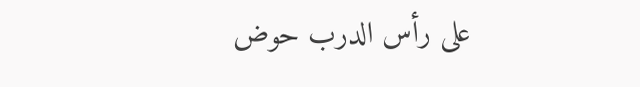على رأس الدرب حوض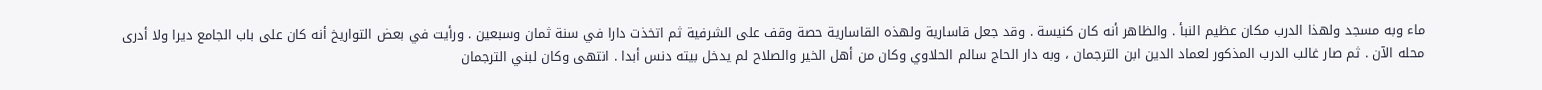ماء وبه مسجد ولهذا الدرب مكان عظيم النبأ . والظاهر أنه كان كنيسة . وقد جعل قاسارية ولهذه القاسارية حصة وقف على الشرفية ثم اتخذت دارا في سنة ثمان وسبعين . ورأيت في بعض التواريخ أنه كان على باب الجامع ديرا ولا أدرى محله الآن . ثم صار غالب الدرب المذكور لعماد الدين ابن الترجمان ، وبه دار الحاج سالم الحلاوي وكان من أهل الخير والصلاح لم يدخل بيته دنس أبدا . انتهى وكان لبني الترجمان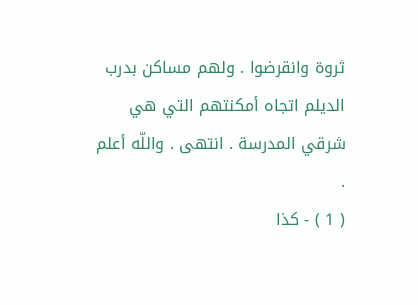ثروة وانقرضوا . ولهم مساكن بدرب الديلم اتجاه أمكنتهم التي هي شرقي المدرسة . انتهى . واللّه أعلم .
( 1 ) - كذا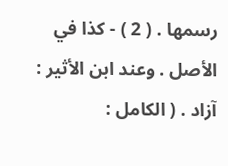رسمها . ( 2 ) - كذا في الأصل . وعند ابن الأثير : آزاد . ( الكامل :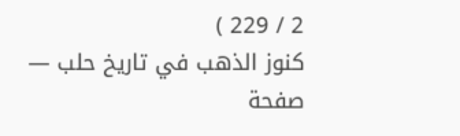2 / 229 )
كنوز الذهب في تاريخ حلب — صفحة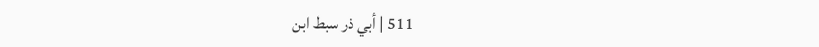511 | أبي ذر سبط ابن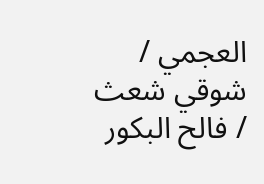العجمي / شوقي شعث / فالح البكور